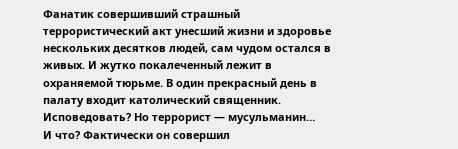Фанатик совершивший страшный террористический акт унесший жизни и здоровье нескольких десятков людей, сам чудом остался в живых. И жутко покалеченный лежит в охраняемой тюрьме. В один прекрасный день в палату входит католический священник. Исповедовать? Но террорист — мусульманин…
И что? Фактически он совершил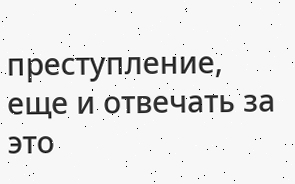преступление, еще и отвечать за это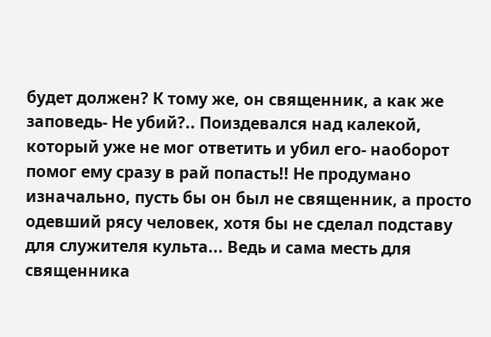будет должен? К тому же, он священник, а как же заповедь- Не убий?.. Поиздевался над калекой, который уже не мог ответить и убил его- наоборот помог ему сразу в рай попасть!! Не продумано изначально, пусть бы он был не священник, а просто одевший рясу человек, хотя бы не сделал подставу для служителя культа... Ведь и сама месть для священника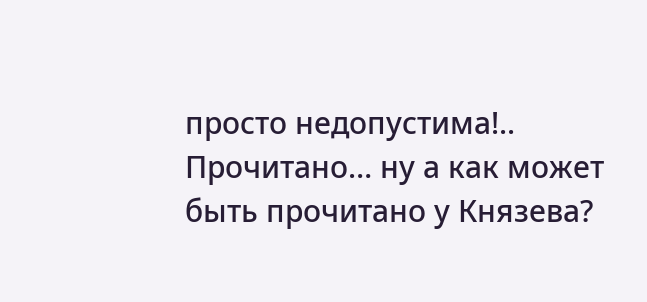просто недопустима!..
Прочитано… ну а как может быть прочитано у Князева?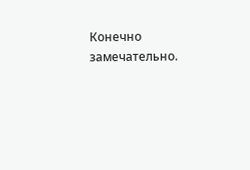Конечно замечательно.